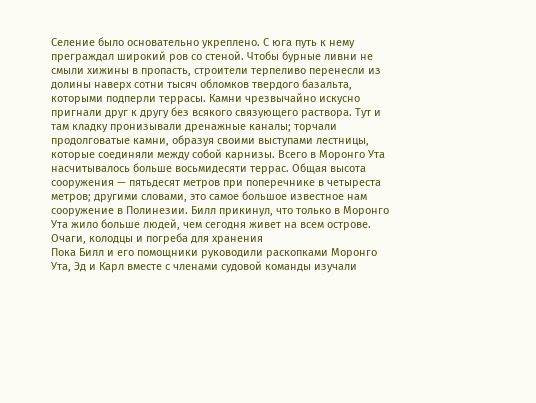Селение было основательно укреплено. С юга путь к нему преграждал широкий ров со стеной. Чтобы бурные ливни не смыли хижины в пропасть, строители терпеливо перенесли из долины наверх сотни тысяч обломков твердого базальта, которыми подперли террасы. Камни чрезвычайно искусно пригнали друг к другу без всякого связующего раствора. Тут и там кладку пронизывали дренажные каналы; торчали продолговатые камни, образуя своими выступами лестницы, которые соединяли между собой карнизы. Всего в Моронго Ута насчитывалось больше восьмидесяти террас. Общая высота сооружения — пятьдесят метров при поперечнике в четыреста метров; другими словами, это самое большое известное нам сооружение в Полинезии. Билл прикинул, что только в Моронго Ута жило больше людей, чем сегодня живет на всем острове.
Очаги, колодцы и погреба для хранения
Пока Билл и его помощники руководили раскопками Моронго Ута, Эд и Карл вместе с членами судовой команды изучали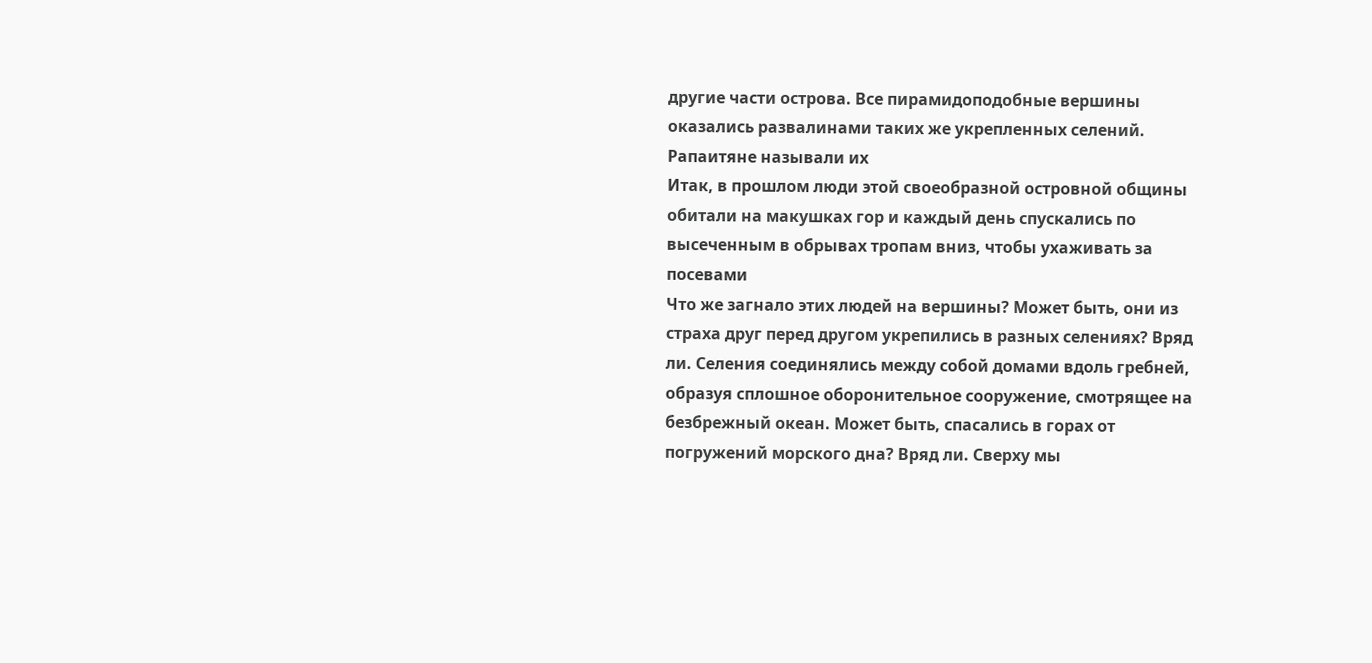другие части острова. Все пирамидоподобные вершины оказались развалинами таких же укрепленных селений. Рапаитяне называли их
Итак, в прошлом люди этой своеобразной островной общины обитали на макушках гор и каждый день спускались по высеченным в обрывах тропам вниз, чтобы ухаживать за посевами
Что же загнало этих людей на вершины? Может быть, они из страха друг перед другом укрепились в разных селениях? Вряд ли. Селения соединялись между собой домами вдоль гребней, образуя сплошное оборонительное сооружение, смотрящее на безбрежный океан. Может быть, спасались в горах от погружений морского дна? Вряд ли. Сверху мы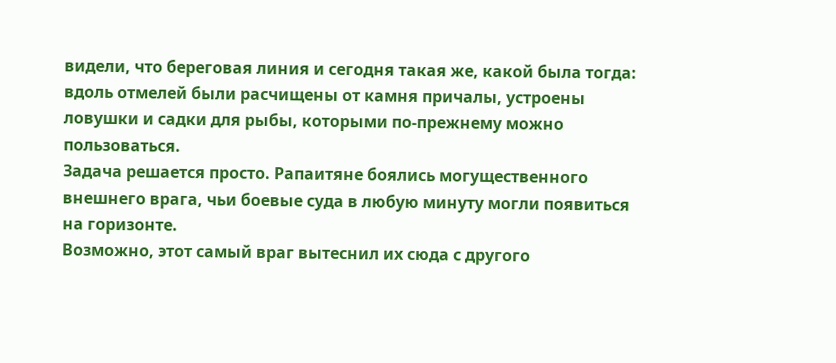видели, что береговая линия и сегодня такая же, какой была тогда: вдоль отмелей были расчищены от камня причалы, устроены ловушки и садки для рыбы, которыми по-прежнему можно пользоваться.
Задача решается просто. Рапаитяне боялись могущественного внешнего врага, чьи боевые суда в любую минуту могли появиться на горизонте.
Возможно, этот самый враг вытеснил их сюда с другого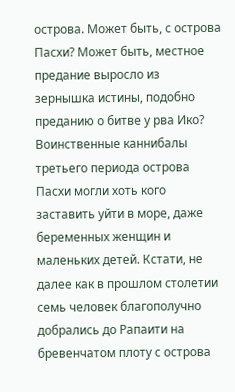острова. Может быть, с острова Пасхи? Может быть, местное предание выросло из зернышка истины, подобно преданию о битве у рва Ико? Воинственные каннибалы третьего периода острова Пасхи могли хоть кого заставить уйти в море, даже беременных женщин и маленьких детей. Кстати, не далее как в прошлом столетии семь человек благополучно добрались до Рапаити на бревенчатом плоту с острова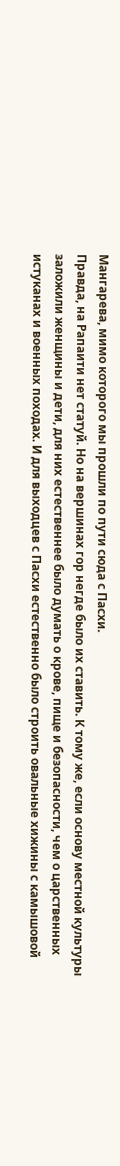Мангарева, мимо которого мы прошли по пути сюда с Пасхи.
Правда, на Рапаити нет статуй. Но на вершинах гор негде было их ставить. К тому же, если основу местной культуры заложили женщины и дети, для них естественнее было думать о крове, пище и безопасности, чем о царственных истуканах и военных походах. И для выходцев с Пасхи естественно было строить овальные хижины с камышовой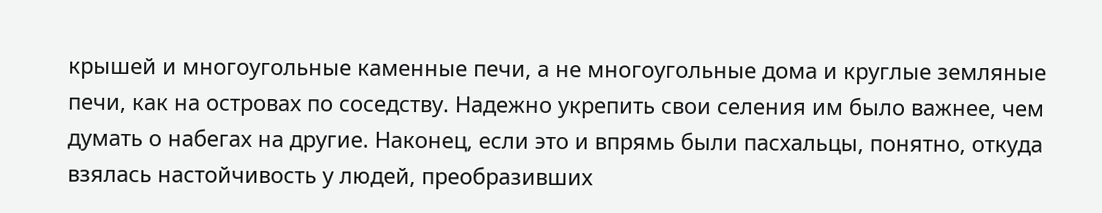крышей и многоугольные каменные печи, а не многоугольные дома и круглые земляные печи, как на островах по соседству. Надежно укрепить свои селения им было важнее, чем думать о набегах на другие. Наконец, если это и впрямь были пасхальцы, понятно, откуда взялась настойчивость у людей, преобразивших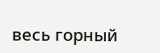весь горный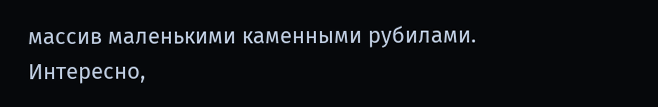массив маленькими каменными рубилами. Интересно,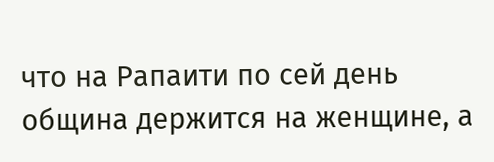что на Рапаити по сей день община держится на женщине, а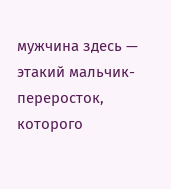мужчина здесь — этакий мальчик-переросток, которого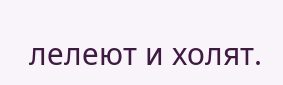лелеют и холят.